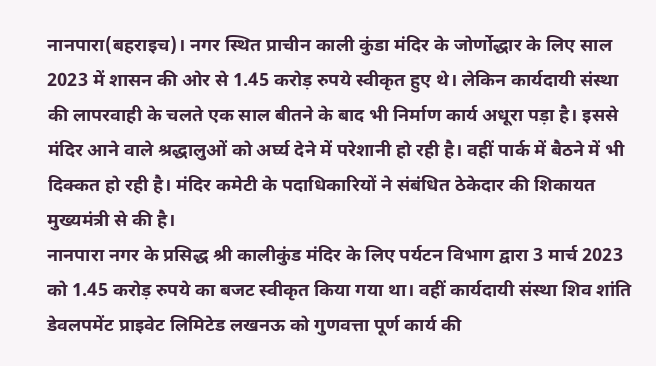नानपारा(बहराइच)। नगर स्थित प्राचीन काली कुंडा मंदिर के जोर्णोद्धार के लिए साल 2023 में शासन की ओर से 1.45 करोड़ रुपये स्वीकृत हुए थे। लेकिन कार्यदायी संस्था की लापरवाही के चलते एक साल बीतने के बाद भी निर्माण कार्य अधूरा पड़ा है। इससे मंदिर आने वाले श्रद्धालुओं को अर्घ्य देने में परेशानी हो रही है। वहीं पार्क में बैठने में भी दिक्कत हो रही है। मंदिर कमेटी के पदाधिकारियों ने संबंधित ठेकेदार की शिकायत मुख्यमंत्री से की है।
नानपारा नगर के प्रसिद्ध श्री कालीकुंड मंदिर के लिए पर्यटन विभाग द्वारा 3 मार्च 2023 को 1.45 करोड़ रुपये का बजट स्वीकृत किया गया था। वहीं कार्यदायी संस्था शिव शांति डेवलपमेंट प्राइवेट लिमिटेड लखनऊ को गुणवत्ता पूर्ण कार्य की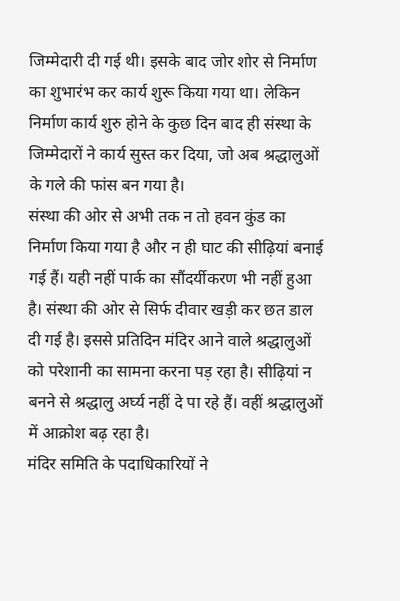जिम्मेदारी दी गई थी। इसके बाद जोर शोर से निर्माण का शुभारंभ कर कार्य शुरू किया गया था। लेकिन निर्माण कार्य शुरु होने के कुछ दिन बाद ही संस्था के जिम्मेदारों ने कार्य सुस्त कर दिया, जो अब श्रद्धालुओं के गले की फांस बन गया है।
संस्था की ओर से अभी तक न तो हवन कुंड का निर्माण किया गया है और न ही घाट की सीढ़ियां बनाई गई हैं। यही नहीं पार्क का सौंदर्यीकरण भी नहीं हुआ है। संस्था की ओर से सिर्फ दीवार खड़ी कर छत डाल दी गई है। इससे प्रतिदिन मंदिर आने वाले श्रद्धालुओं को परेशानी का सामना करना पड़ रहा है। सीढ़ियां न बनने से श्रद्धालु अर्घ्य नहीं दे पा रहे हैं। वहीं श्रद्धालुओं में आक्रोश बढ़ रहा है।
मंदिर समिति के पदाधिकारियों ने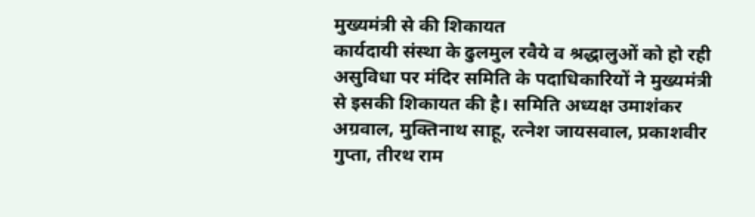मुख्यमंत्री से की शिकायत
कार्यदायी संस्था के ढुलमुल रवैये व श्रद्धालुओं को हो रही असुविधा पर मंदिर समिति के पदाधिकारियों ने मुख्यमंत्री से इसकी शिकायत की है। समिति अध्यक्ष उमाशंकर अग्रवाल, मुक्तिनाथ साहू, रत्नेश जायसवाल, प्रकाशवीर गुप्ता, तीरथ राम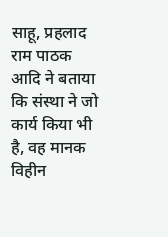साहू, प्रहलाद राम पाठक आदि ने बताया कि संस्था ने जो कार्य किया भी है, वह मानक विहीन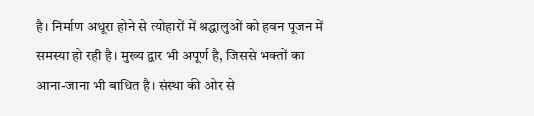है। निर्माण अधूरा होने से त्योहारों में श्रद्धालुओं को हवन पूजन में समस्या हो रही है। मुख्य द्वार भी अपूर्ण है, जिससे भक्तों का आना-जाना भी बाधित है। संस्था की ओर से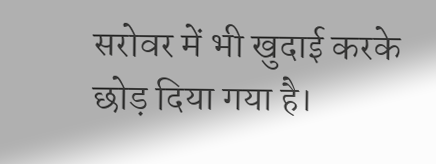सरोवर में भी खुदाई करके छोड़ दिया गया है।